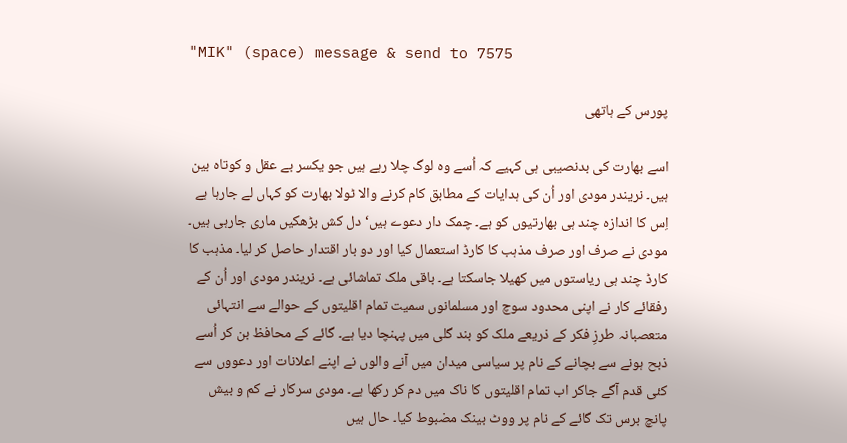"MIK" (space) message & send to 7575

پورس کے ہاتھی

اسے بھارت کی بدنصیبی ہی کہیے کہ اُسے وہ لوگ چلا رہے ہیں جو یکسر بے عقل و کوتاہ بین ہیں۔ نریندر مودی اور اُن کی ہدایات کے مطابق کام کرنے والا ٹولا بھارت کو کہاں لے جارہا ہے اِس کا اندازہ چند ہی بھارتیوں کو ہے۔ چمک دار دعوے ہیں‘ دل کش بڑھکیں ماری جارہی ہیں۔ مودی نے صرف اور صرف مذہب کا کارڈ استعمال کیا اور دو بار اقتدار حاصل کر لیا۔ مذہب کا کارڈ چند ہی ریاستوں میں کھیلا جاسکتا ہے۔ باقی ملک تماشائی ہے۔ نریندر مودی اور اُن کے رفقائے کار نے اپنی محدود سوچ اور مسلمانوں سمیت تمام اقلیتوں کے حوالے سے انتہائی متعصبانہ طرزِ فکر کے ذریعے ملک کو بند گلی میں پہنچا دیا ہے۔ گائے کے محافظ بن کر اُسے ذبح ہونے سے بچانے کے نام پر سیاسی میدان میں آنے والوں نے اپنے اعلانات اور دعووں سے کئی قدم آگے جاکر اب تمام اقلیتوں کا ناک میں دم کر رکھا ہے۔ مودی سرکار نے کم و بیش پانچ برس تک گائے کے نام پر ووٹ بینک مضبوط کیا۔ حال ہیں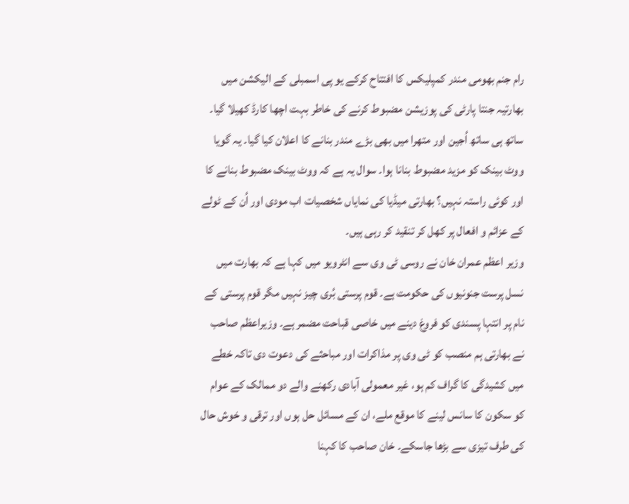رام جنم بھومی مندر کمپلیکس کا افتتاح کرکے یو پی اسمبلی کے الیکشن میں بھارتیہ جنتا پارٹی کی پوزیشن مضبوط کرنے کی خاطر بہت اچھا کارڈ کھیلا گیا۔ ساتھ ہی ساتھ اُجین اور متھرا میں بھی بڑے مندر بنانے کا اعلان کیا گیا۔ یہ گویا ووٹ بینک کو مزید مضبوط بنانا ہوا۔ سوال یہ ہے کہ ووٹ بینک مضبوط بنانے کا اور کوئی راستہ نہیں؟ بھارتی میڈیا کی نمایاں شخصیات اب مودی اور اُن کے ٹولے کے عزائم و افعال پر کھل کر تنقید کر رہی ہیں۔
وزیر اعظم عمران خان نے روسی ٹی وی سے انٹرویو میں کہا ہے کہ بھارت میں نسل پرست جنونیوں کی حکومت ہے۔ قوم پرستی بُری چیز نہیں مگر قوم پرستی کے نام پر انتہا پسندی کو فروغ دینے میں خاصی قباحت مضمر ہے۔ وزیراعظم صاحب نے بھارتی ہم منصب کو ٹی وی پر مذاکرات اور مباحثے کی دعوت دی تاکہ خطے میں کشیدگی کا گراف کم ہو، غیر معمولی آبادی رکھنے والے دو ممالک کے عوام کو سکون کا سانس لینے کا موقع ملے، ان کے مسائل حل ہوں اور ترقی و خوش حال کی طرف تیزی سے بڑھا جاسکے۔ خان صاحب کا کہنا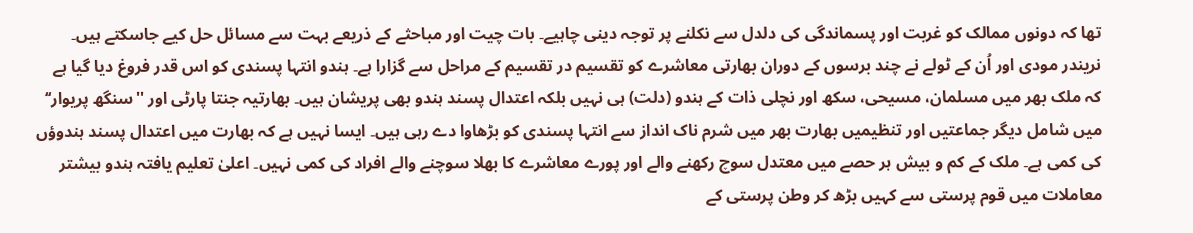تھا کہ دونوں ممالک کو غربت اور پسماندگی کی دلدل سے نکلنے پر توجہ دینی چاہیے۔ بات چیت اور مباحثے کے ذریعے بہت سے مسائل حل کیے جاسکتے ہیں۔ نریندر مودی اور اُن کے ٹولے نے چند برسوں کے دوران بھارتی معاشرے کو تقسیم در تقسیم کے مراحل سے گزارا ہے۔ ہندو انتہا پسندی کو اس قدر فروغ دیا گیا ہے کہ ملک بھر میں مسلمان، مسیحی، سکھ اور نچلی ذات کے ہندو (دلت) ہی نہیں بلکہ اعتدال پسند ہندو بھی پریشان ہیں۔ بھارتیہ جنتا پارٹی اور ''سنگھ پریوار‘‘ میں شامل دیگر جماعتیں اور تنظیمیں بھارت بھر میں شرم ناک انداز سے انتہا پسندی کو بڑھاوا دے رہی ہیں۔ ایسا نہیں ہے کہ بھارت میں اعتدال پسند ہندوؤں کی کمی ہے۔ ملک کے کم و بیش ہر حصے میں معتدل سوچ رکھنے والے اور پورے معاشرے کا بھلا سوچنے والے افراد کی کمی نہیں۔ اعلیٰ تعلیم یافتہ ہندو بیشتر معاملات میں قوم پرستی سے کہیں بڑھ کر وطن پرستی کے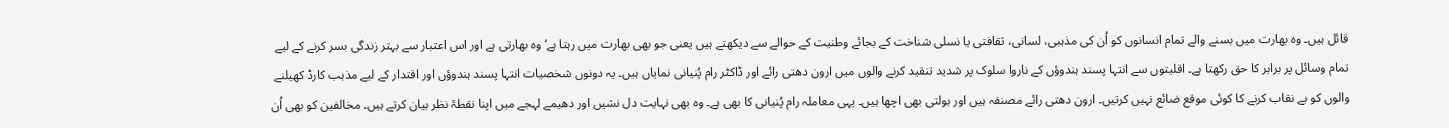قائل ہیں۔ وہ بھارت میں بسنے والے تمام انسانوں کو اُن کی مذہبی، لسانی، ثقافتی یا نسلی شناخت کے بجائے وطنیت کے حوالے سے دیکھتے ہیں یعنی جو بھی بھارت میں رہتا ہے‘ وہ بھارتی ہے اور اس اعتبار سے بہتر زندگی بسر کرنے کے لیے تمام وسائل پر برابر کا حق رکھتا ہے۔ اقلیتوں سے انتہا پسند ہندوؤں کے ناروا سلوک پر شدید تنقید کرنے والوں میں ارون دھتی رائے اور ڈاکٹر رام پُنیانی نمایاں ہیں۔ یہ دونوں شخصیات انتہا پسند ہندوؤں اور اقتدار کے لیے مذہب کارڈ کھیلنے والوں کو بے نقاب کرنے کا کوئی موقع ضائع نہیں کرتیں۔ ارون دھتی رائے مصنفہ ہیں اور بولتی بھی اچھا ہیں۔ یہی معاملہ رام پُنیانی کا بھی ہے۔ وہ بھی نہایت دل نشیں اور دھیمے لہجے میں اپنا نقطۂ نظر بیان کرتے ہیں۔ مخالفین کو بھی اُن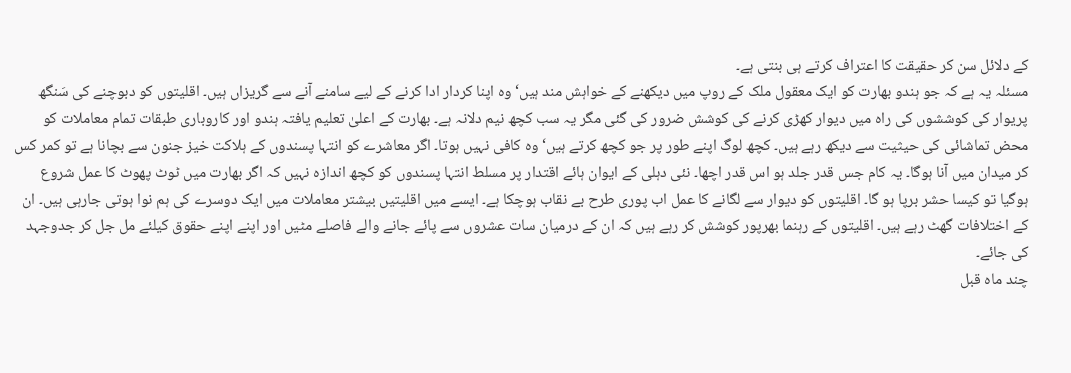کے دلائل سن کر حقیقت کا اعتراف کرتے ہی بنتی ہے۔
مسئلہ یہ ہے کہ جو ہندو بھارت کو ایک معقول ملک کے روپ میں دیکھنے کے خواہش مند ہیں‘ وہ اپنا کردار ادا کرنے کے لیے سامنے آنے سے گریزاں ہیں۔ اقلیتوں کو دبوچنے کی سَنگھ پریوار کی کوششوں کی راہ میں دیوار کھڑی کرنے کی کوشش ضرور کی گئی مگر یہ سب کچھ نیم دلانہ ہے۔ بھارت کے اعلیٰ تعلیم یافتہ ہندو اور کاروباری طبقات تمام معاملات کو محض تماشائی کی حیثیت سے دیکھ رہے ہیں۔ کچھ لوگ اپنے طور پر جو کچھ کرتے ہیں‘ وہ کافی نہیں ہوتا۔ اگر معاشرے کو انتہا پسندوں کے ہلاکت خیز جنون سے بچانا ہے تو کمر کس کر میدان میں آنا ہوگا۔ یہ کام جس قدر جلد ہو اس قدر اچھا۔ نئی دہلی کے ایوان ہائے اقتدار پر مسلط انتہا پسندوں کو کچھ اندازہ نہیں کہ اگر بھارت میں ٹوٹ پھوٹ کا عمل شروع ہوگیا تو کیسا حشر برپا ہو گا۔ اقلیتوں کو دیوار سے لگانے کا عمل اب پوری طرح بے نقاب ہوچکا ہے۔ ایسے میں اقلیتیں بیشتر معاملات میں ایک دوسرے کی ہم نوا ہوتی جارہی ہیں۔ ان کے اختلافات گھٹ رہے ہیں۔ اقلیتوں کے رہنما بھرپور کوشش کر رہے ہیں کہ ان کے درمیان سات عشروں سے پائے جانے والے فاصلے مٹیں اور اپنے اپنے حقوق کیلئے مل جل کر جدوجہد کی جائے۔
چند ماہ قبل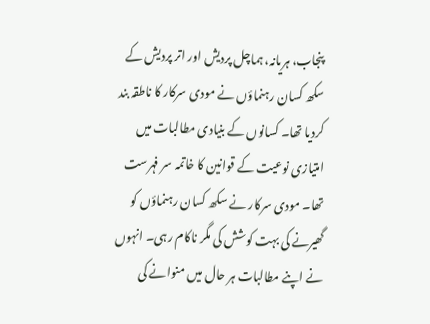پنجاب، ہریانہ، ہماچل پردیش اور اتر پردیش کے سکھ کسان رہنماؤں نے مودی سرکار کا ناطقہ بند کردیا تھا۔ کسانوں کے بنیادی مطالبات میں امتیازی نوعیت کے قوانین کا خاتمہ سر فہرست تھا۔ مودی سرکار نے سکھ کسان رہنماؤں کو گھیرنے کی بہت کوشش کی مگر ناکام رہی۔ انہوں نے اپنے مطالبات ہر حال میں منوانے کی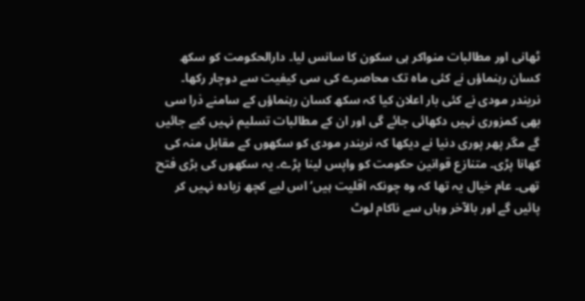ٹھانی اور مطالبات منواکر ہی سکون کا سانس لیا۔ دارالحکومت کو سکھ کسان رہنماؤں نے کئی ماہ تک محاصرے کی سی کیفیت سے دوچار رکھا۔ نریندر مودی نے کئی بار اعلان کیا کہ سکھ کسان رہنماؤں کے سامنے ذرا سی بھی کمزوری نہیں دکھائی جائے گی اور ان کے مطالبات تسلیم نہیں کیے جائیں گے مگر پھر پوری دنیا نے دیکھا کہ نریندر مودی کو سکھوں کے مقابل منہ کی کھانا پڑی۔ متنازع قوانین حکومت کو واپس لینا پڑے۔ یہ سکھوں کی بڑی فتح تھی۔ عام خیال یہ تھا کہ وہ چونکہ اقلیت ہیں‘ اس لیے کچھ زیادہ نہیں کر پائیں گے اور بالآخر وہاں سے ناکام لوٹ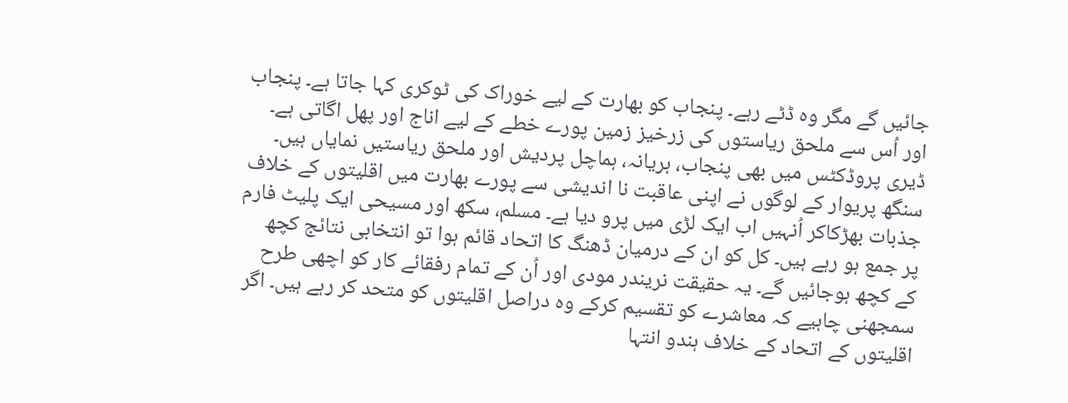جائیں گے مگر وہ ڈٹے رہے۔ پنجاب کو بھارت کے لیے خوراک کی ٹوکری کہا جاتا ہے۔ پنجاب اور اُس سے ملحق ریاستوں کی زرخیز زمین پورے خطے کے لیے اناج اور پھل اگاتی ہے۔ ڈیری پروڈکٹس میں بھی پنجاب، ہریانہ، ہماچل پردیش اور ملحق ریاستیں نمایاں ہیں۔ سنگھ پریوار کے لوگوں نے اپنی عاقبت نا اندیشی سے پورے بھارت میں اقلیتوں کے خلاف جذبات بھڑکاکر اُنہیں اب ایک لڑی میں پرو دیا ہے۔ مسلم، سکھ اور مسیحی ایک پلیٹ فارم پر جمع ہو رہے ہیں۔ کل کو ان کے درمیان ڈھنگ کا اتحاد قائم ہوا تو انتخابی نتائج کچھ کے کچھ ہوجائیں گے۔ یہ حقیقت نریندر مودی اور اُن کے تمام رفقائے کار کو اچھی طرح سمجھنی چاہیے کہ معاشرے کو تقسیم کرکے وہ دراصل اقلیتوں کو متحد کر رہے ہیں۔ اگر اقلیتوں کے اتحاد کے خلاف ہندو انتہا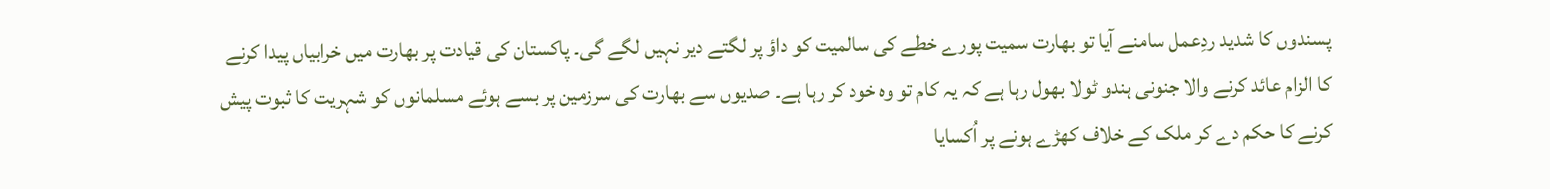پسندوں کا شدید ردِعمل سامنے آیا تو بھارت سمیت پورے خطے کی سالمیت کو داؤ پر لگتے دیر نہیں لگے گی۔ پاکستان کی قیادت پر بھارت میں خرابیاں پیدا کرنے کا الزام عائد کرنے والا جنونی ہندو ٹولا بھول رہا ہے کہ یہ کام تو وہ خود کر رہا ہے۔ صدیوں سے بھارت کی سرزمین پر بسے ہوئے مسلمانوں کو شہریت کا ثبوت پیش کرنے کا حکم دے کر ملک کے خلاف کھڑے ہونے پر اُکسایا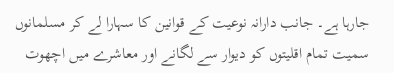جارہا ہے۔ جانب دارانہ نوعیت کے قوانین کا سہارا لے کر مسلمانوں سمیت تمام اقلیتوں کو دیوار سے لگانے اور معاشرے میں اچھوت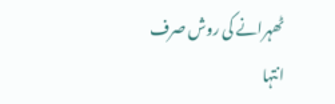ٹھہرانے کی روش صرف انتہا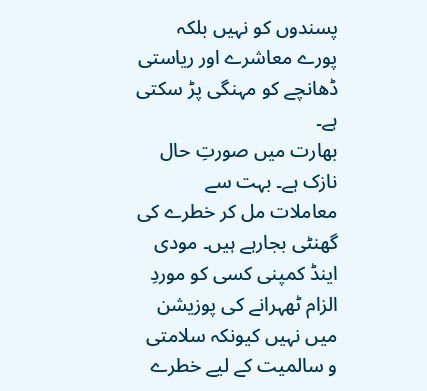پسندوں کو نہیں بلکہ پورے معاشرے اور ریاستی ڈھانچے کو مہنگی پڑ سکتی ہے۔
بھارت میں صورتِ حال نازک ہے۔ بہت سے معاملات مل کر خطرے کی گھنٹی بجارہے ہیں۔ مودی اینڈ کمپنی کسی کو موردِ الزام ٹھہرانے کی پوزیشن میں نہیں کیونکہ سلامتی و سالمیت کے لیے خطرے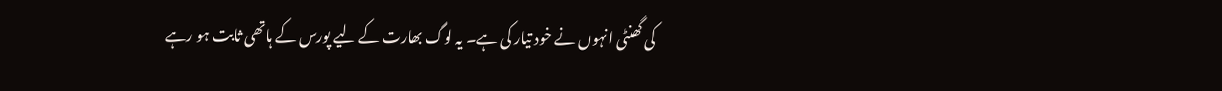کی گھنٹی انہوں نے خود تیار کی ہے۔ یہ لوگ بھارت کے لیے پورس کے ہاتھی ثابت ہو رہے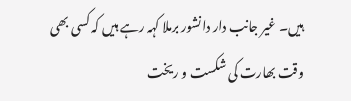ہیں۔ غیر جانب دار دانشور برملا کہہ رہے ہیں کہ کسی بھی وقت بھارت کی شکست و ریخت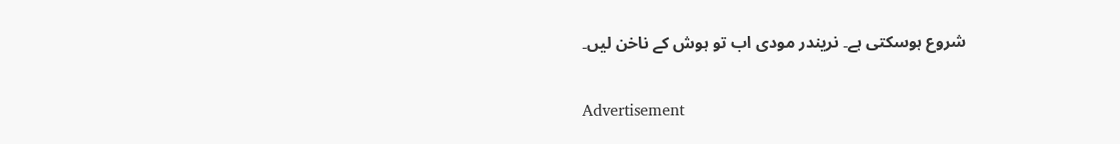شروع ہوسکتی ہے۔ نریندر مودی اب تو ہوش کے ناخن لیں۔

Advertisement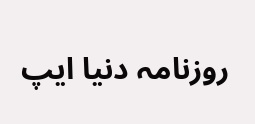روزنامہ دنیا ایپ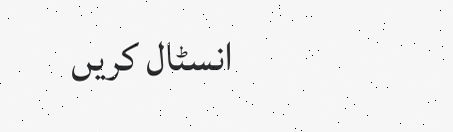انسٹال کریں